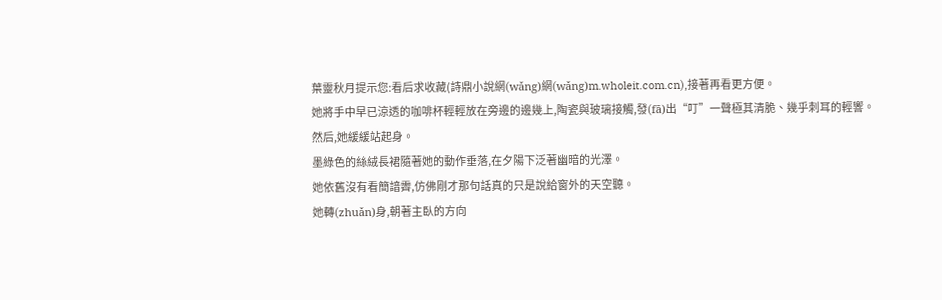葉靈秋月提示您:看后求收藏(詩鼎小說網(wǎng)網(wǎng)m.wholeit.com.cn),接著再看更方便。
她將手中早已涼透的咖啡杯輕輕放在旁邊的邊幾上,陶瓷與玻璃接觸,發(fā)出“叮”一聲極其清脆、幾乎刺耳的輕響。
然后,她緩緩站起身。
墨綠色的絲絨長裙隨著她的動作垂落,在夕陽下泛著幽暗的光澤。
她依舊沒有看簡諳霽,仿佛剛才那句話真的只是說給窗外的天空聽。
她轉(zhuǎn)身,朝著主臥的方向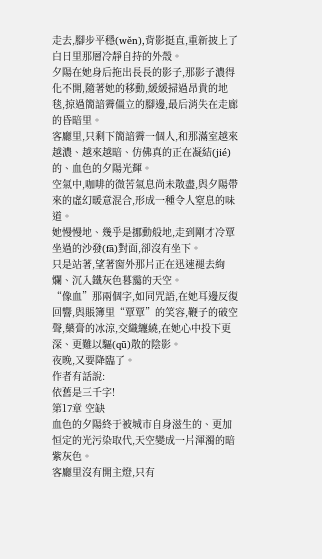走去,腳步平穩(wěn),背影挺直,重新披上了白日里那層冷靜自持的外殼。
夕陽在她身后拖出長長的影子,那影子濃得化不開,隨著她的移動,緩緩掃過昂貴的地毯,掠過簡諳霽僵立的腳邊,最后消失在走廊的昏暗里。
客廳里,只剩下簡諳霽一個人,和那滿室越來越濃、越來越暗、仿佛真的正在凝結(jié)的、血色的夕陽光輝。
空氣中,咖啡的微苦氣息尚未散盡,與夕陽帶來的虛幻暖意混合,形成一種令人窒息的味道。
她慢慢地、幾乎是挪動般地,走到剛才冷覃坐過的沙發(fā)對面,卻沒有坐下。
只是站著,望著窗外那片正在迅速褪去絢爛、沉入鐵灰色暮靄的天空。
“像血”那兩個字,如同咒語,在她耳邊反復回響,與賬簿里“覃覃”的笑容,鞭子的破空聲,藥膏的冰涼,交織纏繞,在她心中投下更深、更難以驅(qū)散的陰影。
夜晚,又要降臨了。
作者有話說:
依舊是三千字!
第17章 空缺
血色的夕陽終于被城市自身滋生的、更加恒定的光污染取代,天空變成一片渾濁的暗紫灰色。
客廳里沒有開主燈,只有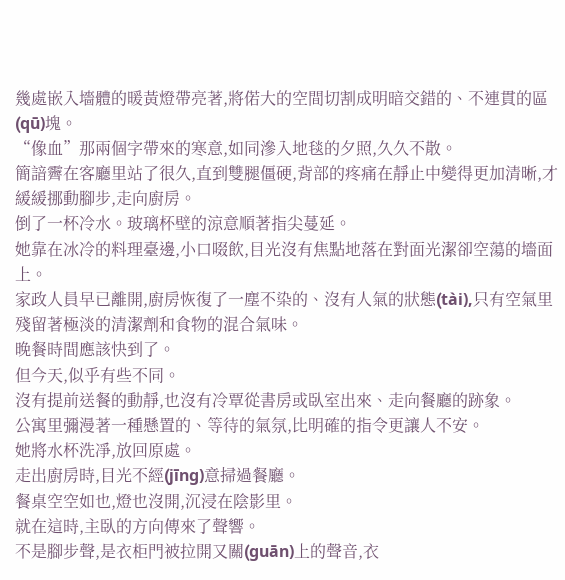幾處嵌入墻體的暖黃燈帶亮著,將偌大的空間切割成明暗交錯的、不連貫的區(qū)塊。
“像血”那兩個字帶來的寒意,如同滲入地毯的夕照,久久不散。
簡諳霽在客廳里站了很久,直到雙腿僵硬,背部的疼痛在靜止中變得更加清晰,才緩緩挪動腳步,走向廚房。
倒了一杯冷水。玻璃杯壁的涼意順著指尖蔓延。
她靠在冰冷的料理臺邊,小口啜飲,目光沒有焦點地落在對面光潔卻空蕩的墻面上。
家政人員早已離開,廚房恢復了一塵不染的、沒有人氣的狀態(tài),只有空氣里殘留著極淡的清潔劑和食物的混合氣味。
晚餐時間應該快到了。
但今天,似乎有些不同。
沒有提前送餐的動靜,也沒有冷覃從書房或臥室出來、走向餐廳的跡象。
公寓里彌漫著一種懸置的、等待的氣氛,比明確的指令更讓人不安。
她將水杯洗凈,放回原處。
走出廚房時,目光不經(jīng)意掃過餐廳。
餐桌空空如也,燈也沒開,沉浸在陰影里。
就在這時,主臥的方向傳來了聲響。
不是腳步聲,是衣柜門被拉開又關(guān)上的聲音,衣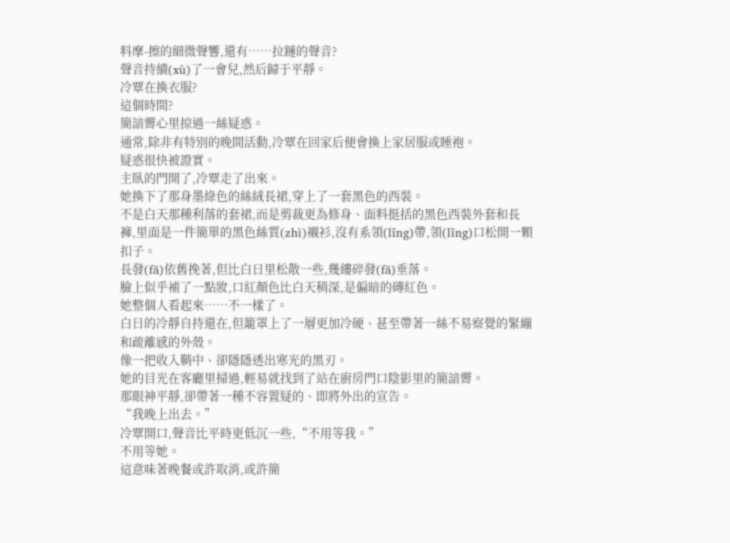料摩-擦的細微聲響,還有……拉鏈的聲音?
聲音持續(xù)了一會兒,然后歸于平靜。
冷覃在換衣服?
這個時間?
簡諳霽心里掠過一絲疑惑。
通常,除非有特別的晚間活動,冷覃在回家后便會換上家居服或睡袍。
疑惑很快被證實。
主臥的門開了,冷覃走了出來。
她換下了那身墨綠色的絲絨長裙,穿上了一套黑色的西裝。
不是白天那種利落的套裙,而是剪裁更為修身、面料挺括的黑色西裝外套和長褲,里面是一件簡單的黑色絲質(zhì)襯衫,沒有系領(lǐng)帶,領(lǐng)口松開一顆扣子。
長發(fā)依舊挽著,但比白日里松散一些,幾縷碎發(fā)垂落。
臉上似乎補了一點妝,口紅顏色比白天稍深,是偏暗的磚紅色。
她整個人看起來……不一樣了。
白日的冷靜自持還在,但籠罩上了一層更加冷硬、甚至帶著一絲不易察覺的緊繃和疏離感的外殼。
像一把收入鞘中、卻隱隱透出寒光的黑刃。
她的目光在客廳里掃過,輕易就找到了站在廚房門口陰影里的簡諳霽。
那眼神平靜,卻帶著一種不容置疑的、即將外出的宣告。
“我晚上出去。”
冷覃開口,聲音比平時更低沉一些,“不用等我。”
不用等她。
這意味著晚餐或許取消,或許簡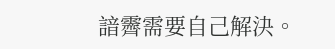諳霽需要自己解決。